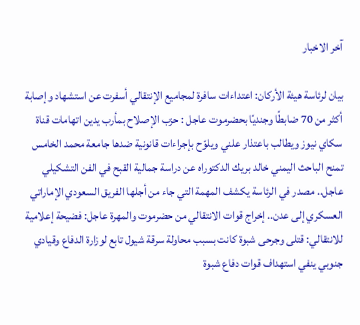آخر الاخبار

بيان لرئاسة هيئة الأركان: اعتداءات سافرة لمجاميع الإنتقالي أسفرت عن استشهاد وإصابة أكثر من 70 ضابطًا وجنديًا بحضرموت عاجل : حزب الإصلاح بمأرب يدين اتهامات قناة سكاي نيوز ويطالب باعتذار علني ويلوّح بإجراءات قانونية ضدها جامعة محمد الخامس تمنح الباحث اليمني خالد بريك الدكتوراه عن دراسة جمالية القبح في الفن التشكيلي عاجل.. مصدر في الرئاسة يكشف المهمة التي جاء من أجلها الفريق السعودي الإماراتي العسكري إلى عدن.. إخراج قوات الانتقالي من حضرموت والمهرة عاجل: فضيحة إعلامية للانتقالي: قتلى وجرحى شبوة كانت بسبب محاولة سرقة شيول تابع لوزارة الدفاع وقيادي جنوبي ينفي استهداف قوات دفاع شبوة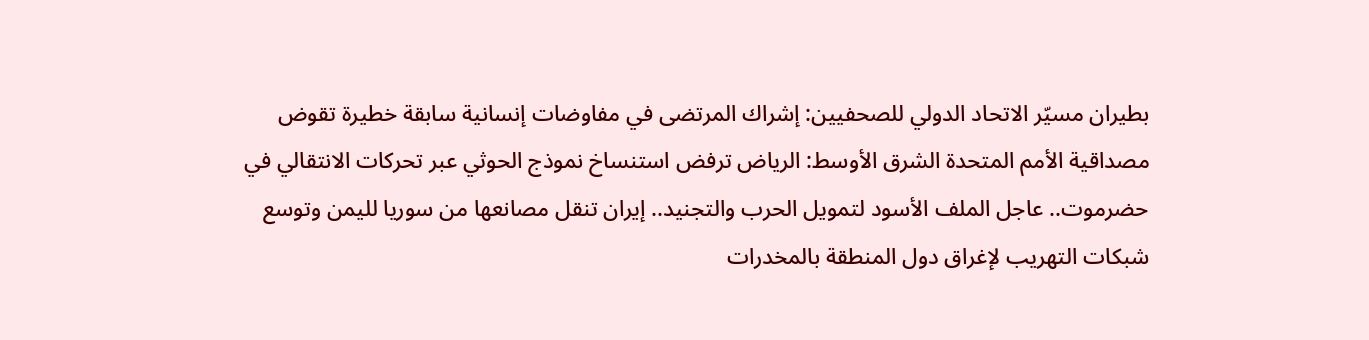بطيران مسيّر الاتحاد الدولي للصحفيين: إشراك المرتضى في مفاوضات إنسانية سابقة خطيرة تقوض مصداقية الأمم المتحدة الشرق الأوسط: الرياض ترفض استنساخ نموذج الحوثي عبر تحركات الانتقالي في حضرموت.. عاجل الملف الأسود لتمويل الحرب والتجنيد.. إيران تنقل مصانعها من سوريا لليمن وتوسع شبكات التهريب لإغراق دول المنطقة بالمخدرات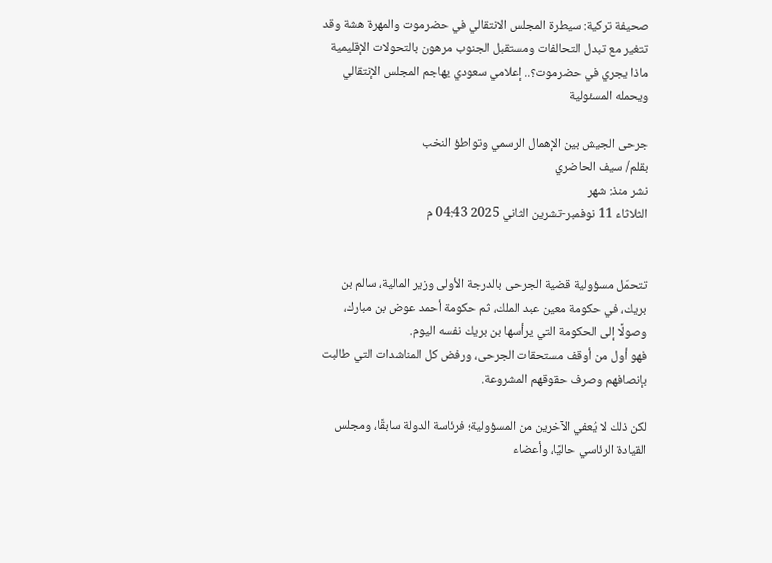صحيفة تركية: سيطرة المجلس الانتقالي في حضرموت والمهرة هشة وقد تتغير مع تبدل التحالفات ومستقبل الجنوب مرهون بالتحولات الإقليمية ماذا يجري في حضرموت؟.. إعلامي سعودي يهاجم المجلس الإنتقالي ويحمله المسئولية

جرحى الجيش بين الإهمال الرسمي وتواطؤ النخب
بقلم/ سيف الحاضري
نشر منذ: شهر
الثلاثاء 11 نوفمبر-تشرين الثاني 2025 04:43 م


تتحمّل مسؤولية قضية الجرحى بالدرجة الأولى وزير المالية، سالم بن بريك، في حكومة معين عبد الملك، ثم حكومة أحمد عوض بن مبارك، وصولًا إلى الحكومة التي يرأسها بن بريك نفسه اليوم.
فهو أول من أوقف مستحقات الجرحى، ورفض كل المناشدات التي طالبت بإنصافهم وصرف حقوقهم المشروعة.

لكن ذلك لا يُعفي الآخرين من المسؤولية؛ فرئاسة الدولة سابقًا، ومجلس القيادة الرئاسي حاليًا، وأعضاء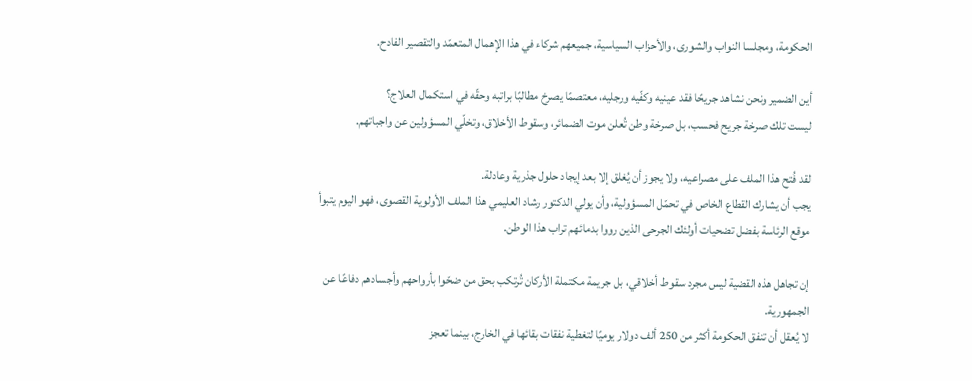الحكومة، ومجلسا النواب والشورى، والأحزاب السياسية، جميعهم شركاء في هذا الإهمال المتعمّد والتقصير الفادح.

أين الضمير ونحن نشاهد جريحًا فقد عينيه وكفّيه ورجليه، معتصمًا يصرخ مطالبًا براتبه وحقّه في استكمال العلاج؟
ليست تلك صرخة جريح فحسب، بل صرخة وطن تُعلن موت الضمائر، وسقوط الأخلاق، وتخلّي المسؤولين عن واجباتهم.

لقد فُتح هذا الملف على مصراعيه، ولا يجوز أن يُغلق إلا بعد إيجاد حلول جذرية وعادلة.
يجب أن يشارك القطاع الخاص في تحمّل المسؤولية، وأن يولي الدكتور رشاد العليمي هذا الملف الأولوية القصوى، فهو اليوم يتبوأ موقع الرئاسة بفضل تضحيات أولئك الجرحى الذين رووا بدمائهم تراب هذا الوطن.

إن تجاهل هذه القضية ليس مجرد سقوط أخلاقي، بل جريمة مكتملة الأركان تُرتكب بحق من ضحّوا بأرواحهم وأجسادهم دفاعًا عن الجمهورية.
لا يُعقل أن تنفق الحكومة أكثر من 250 ألف دولار يوميًا لتغطية نفقات بقائها في الخارج، بينما تعجز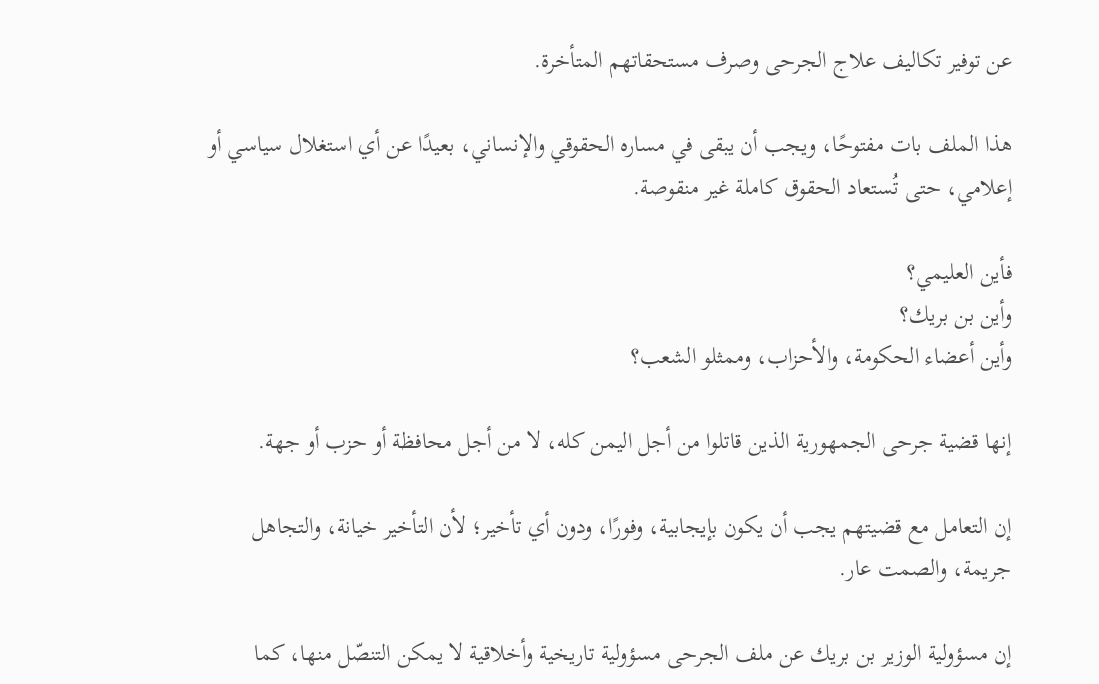عن توفير تكاليف علاج الجرحى وصرف مستحقاتهم المتأخرة.

هذا الملف بات مفتوحًا، ويجب أن يبقى في مساره الحقوقي والإنساني، بعيدًا عن أي استغلال سياسي أو إعلامي، حتى تُستعاد الحقوق كاملة غير منقوصة.

فأين العليمي؟
وأين بن بريك؟
وأين أعضاء الحكومة، والأحزاب، وممثلو الشعب؟

إنها قضية جرحى الجمهورية الذين قاتلوا من أجل اليمن كله، لا من أجل محافظة أو حزب أو جهة.

إن التعامل مع قضيتهم يجب أن يكون بإيجابية، وفورًا، ودون أي تأخير؛ لأن التأخير خيانة، والتجاهل جريمة، والصمت عار.

إن مسؤولية الوزير بن بريك عن ملف الجرحى مسؤولية تاريخية وأخلاقية لا يمكن التنصّل منها، كما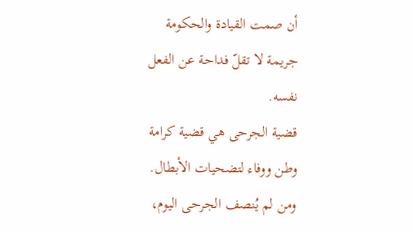أن صمت القيادة والحكومة جريمة لا تقلّ فداحة عن الفعل نفسه.
قضية الجرحى هي قضية كرامة وطن ووفاء لتضحيات الأبطال.
ومن لم يُنصف الجرحى اليوم،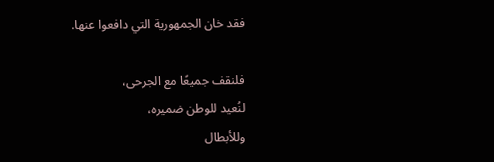فقد خان الجمهورية التي دافعوا عنها.

فلنقف جميعًا مع الجرحى،
لنُعيد للوطن ضميره،
وللأبطال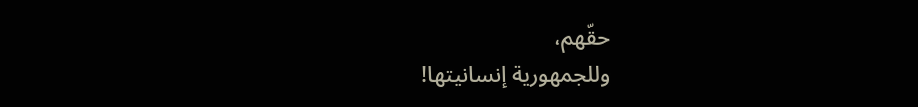حقّهم،
وللجمهورية إنسانيتها!